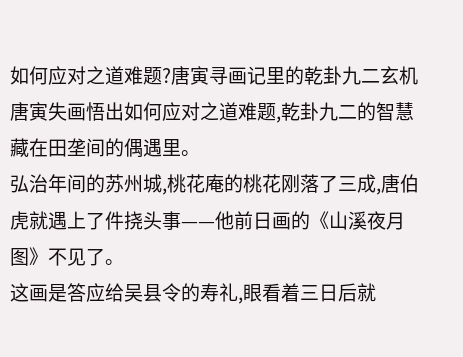如何应对之道难题?唐寅寻画记里的乾卦九二玄机
唐寅失画悟出如何应对之道难题,乾卦九二的智慧藏在田垄间的偶遇里。
弘治年间的苏州城,桃花庵的桃花刚落了三成,唐伯虎就遇上了件挠头事——他前日画的《山溪夜月图》不见了。
这画是答应给吴县令的寿礼,眼看着三日后就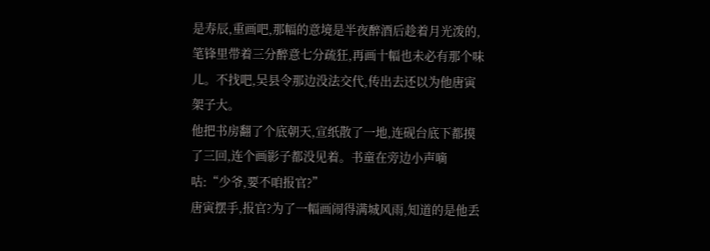是寿辰,重画吧,那幅的意境是半夜醉酒后趁着月光泼的,笔锋里带着三分醉意七分疏狂,再画十幅也未必有那个味儿。不找吧,吴县令那边没法交代,传出去还以为他唐寅架子大。
他把书房翻了个底朝天,宣纸散了一地,连砚台底下都摸了三回,连个画影子都没见着。书童在旁边小声嘀咕:“少爷,要不咱报官?”
唐寅摆手,报官?为了一幅画闹得满城风雨,知道的是他丢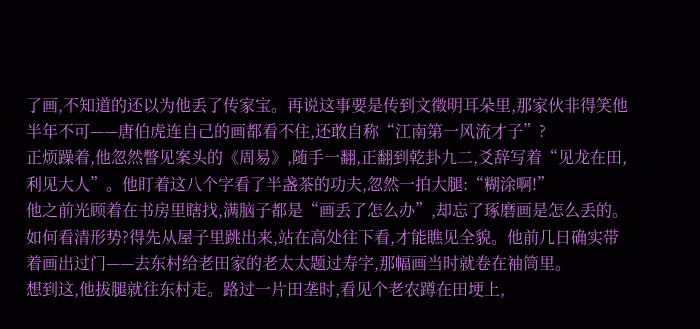了画,不知道的还以为他丢了传家宝。再说这事要是传到文徵明耳朵里,那家伙非得笑他半年不可——唐伯虎连自己的画都看不住,还敢自称“江南第一风流才子”?
正烦躁着,他忽然瞥见案头的《周易》,随手一翻,正翻到乾卦九二,爻辞写着“见龙在田,利见大人”。他盯着这八个字看了半盏茶的功夫,忽然一拍大腿:“糊涂啊!”
他之前光顾着在书房里瞎找,满脑子都是“画丢了怎么办”,却忘了琢磨画是怎么丢的。如何看清形势?得先从屋子里跳出来,站在高处往下看,才能瞧见全貌。他前几日确实带着画出过门——去东村给老田家的老太太题过寿字,那幅画当时就卷在袖筒里。
想到这,他拔腿就往东村走。路过一片田垄时,看见个老农蹲在田埂上,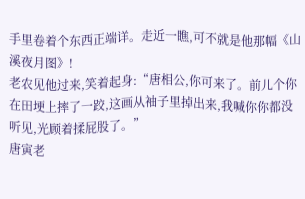手里卷着个东西正端详。走近一瞧,可不就是他那幅《山溪夜月图》!
老农见他过来,笑着起身:“唐相公,你可来了。前儿个你在田埂上摔了一跤,这画从袖子里掉出来,我喊你你都没听见,光顾着揉屁股了。”
唐寅老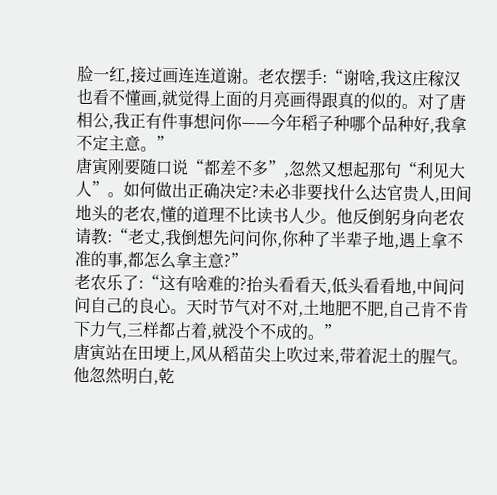脸一红,接过画连连道谢。老农摆手:“谢啥,我这庄稼汉也看不懂画,就觉得上面的月亮画得跟真的似的。对了唐相公,我正有件事想问你——今年稻子种哪个品种好,我拿不定主意。”
唐寅刚要随口说“都差不多”,忽然又想起那句“利见大人”。如何做出正确决定?未必非要找什么达官贵人,田间地头的老农,懂的道理不比读书人少。他反倒躬身向老农请教:“老丈,我倒想先问问你,你种了半辈子地,遇上拿不准的事,都怎么拿主意?”
老农乐了:“这有啥难的?抬头看看天,低头看看地,中间问问自己的良心。天时节气对不对,土地肥不肥,自己肯不肯下力气,三样都占着,就没个不成的。”
唐寅站在田埂上,风从稻苗尖上吹过来,带着泥土的腥气。他忽然明白,乾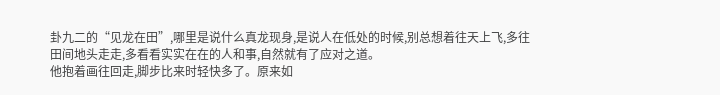卦九二的“见龙在田”,哪里是说什么真龙现身,是说人在低处的时候,别总想着往天上飞,多往田间地头走走,多看看实实在在的人和事,自然就有了应对之道。
他抱着画往回走,脚步比来时轻快多了。原来如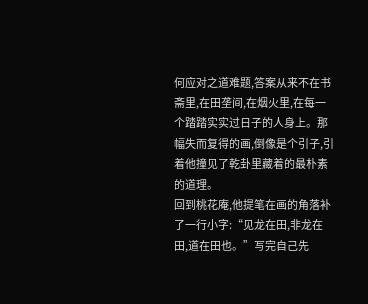何应对之道难题,答案从来不在书斋里,在田垄间,在烟火里,在每一个踏踏实实过日子的人身上。那幅失而复得的画,倒像是个引子,引着他撞见了乾卦里藏着的最朴素的道理。
回到桃花庵,他提笔在画的角落补了一行小字:“见龙在田,非龙在田,道在田也。”写完自己先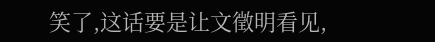笑了,这话要是让文徵明看见,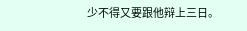少不得又要跟他辩上三日。